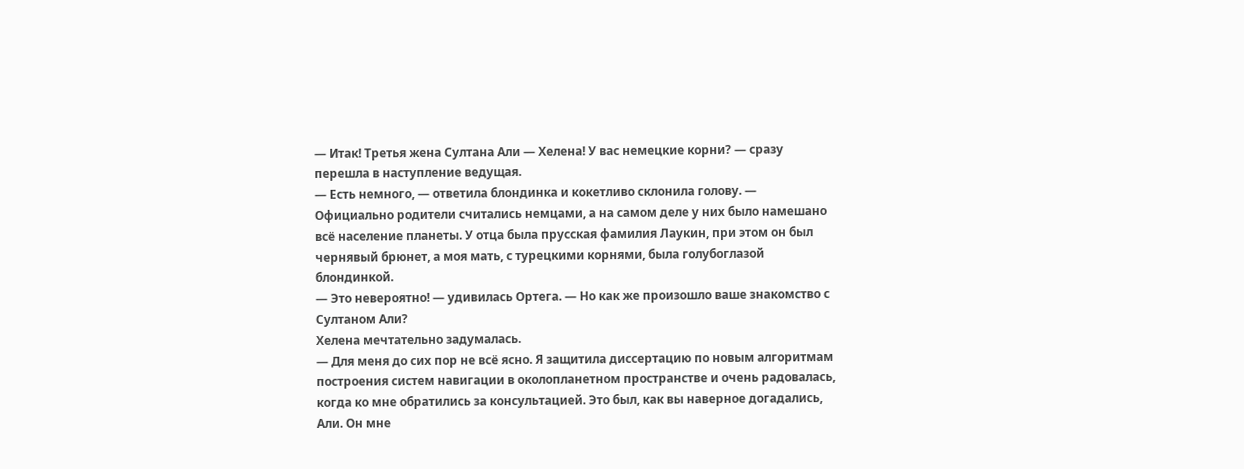— Итак! Третья жена Султана Али — Хелена! У вас немецкие корни? — сразу перешла в наступление ведущая.
— Есть немного, — ответила блондинка и кокетливо склонила голову. — Официально родители считались немцами, а на самом деле у них было намешано всё население планеты. У отца была прусская фамилия Лаукин, при этом он был чернявый брюнет, а моя мать, с турецкими корнями, была голубоглазой блондинкой.
— Это невероятно! — удивилась Ортега. — Но как же произошло ваше знакомство с Султаном Али?
Хелена мечтательно задумалась.
— Для меня до сих пор не всё ясно. Я защитила диссертацию по новым алгоритмам построения систем навигации в околопланетном пространстве и очень радовалась, когда ко мне обратились за консультацией. Это был, как вы наверное догадались, Али. Он мне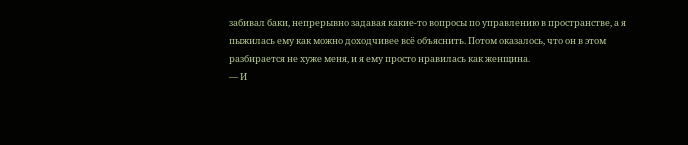забивал баки, непрерывно задавая какие-то вопросы по управлению в пространстве, а я пыжилась ему как можно доходчивее всё объяснить. Потом оказалось, что он в этом разбирается не хуже меня, и я ему просто нравилась как женщина.
— И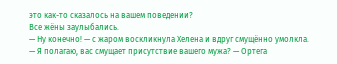это как-то сказалось на вашем поведении?
Все жёны заулыбались.
— Ну конечно! — с жаром воскликнула Хелена и вдруг смущённо умолкла.
— Я полагаю, вас смущает присутствие вашего мужа? — Ортега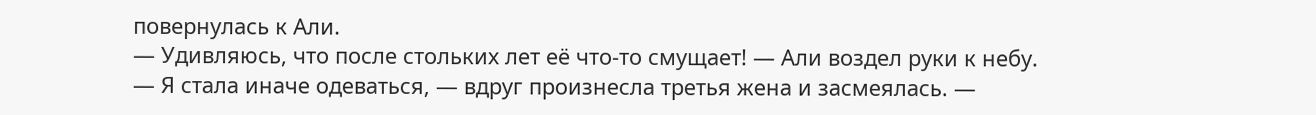повернулась к Али.
— Удивляюсь, что после стольких лет её что-то смущает! — Али воздел руки к небу.
— Я стала иначе одеваться, — вдруг произнесла третья жена и засмеялась. —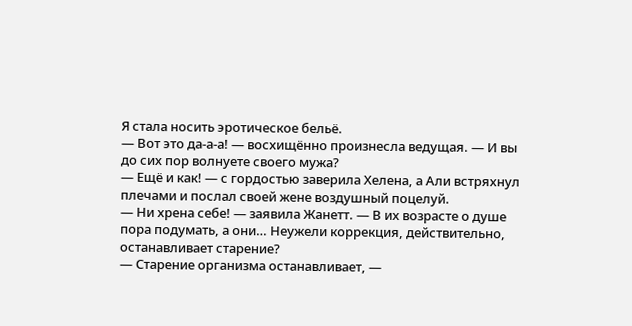Я стала носить эротическое бельё.
— Вот это да-а-а! — восхищённо произнесла ведущая. — И вы до сих пор волнуете своего мужа?
— Ещё и как! — с гордостью заверила Хелена, а Али встряхнул плечами и послал своей жене воздушный поцелуй.
— Ни хрена себе! — заявила Жанетт. — В их возрасте о душе пора подумать, а они… Неужели коррекция, действительно, останавливает старение?
— Старение организма останавливает, —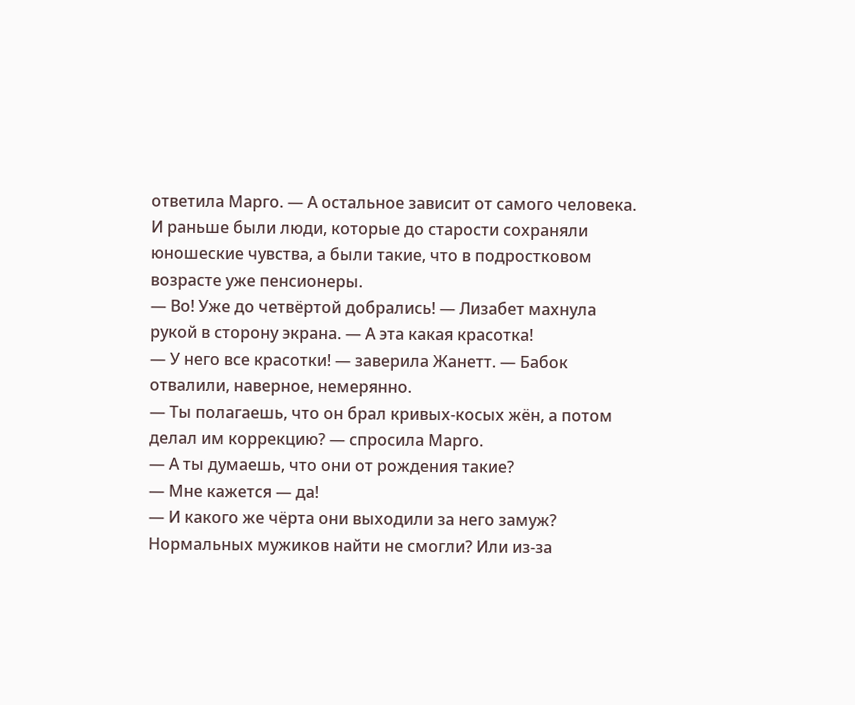ответила Марго. — А остальное зависит от самого человека. И раньше были люди, которые до старости сохраняли юношеские чувства, а были такие, что в подростковом возрасте уже пенсионеры.
— Во! Уже до четвёртой добрались! — Лизабет махнула рукой в сторону экрана. — А эта какая красотка!
— У него все красотки! — заверила Жанетт. — Бабок отвалили, наверное, немерянно.
— Ты полагаешь, что он брал кривых-косых жён, а потом делал им коррекцию? — спросила Марго.
— А ты думаешь, что они от рождения такие?
— Мне кажется — да!
— И какого же чёрта они выходили за него замуж? Нормальных мужиков найти не смогли? Или из-за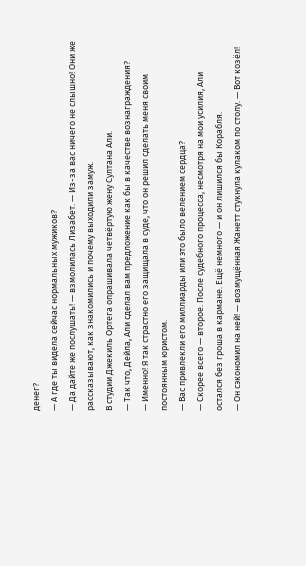денег?
— А где ты видела сейчас нормальных мужиков?
— Да дайте же послушать! — взмолилась Лизабет. — Из-за вас ничего не слышно! Они же рассказывают, как знакомились и почему выходили замуж.
В студии Джекиль Ортега опрашивала четвёртую жену Султана Али.
— Так что, Дейла, Али сделал вам предложение как бы в качестве вознаграждения?
— Именно! Я так страстно его защищала в суде, что он решил сделать меня своим постоянным юристом.
— Вас привлекли его миллиарды или это было велением сердца?
— Скорее всего — второе. После судебного процесса, несмотря на мои усилия, Али остался без гроша в кармане. Ещё немного — и он лишился бы Корабля.
— Он сэкономил на ней! — возмущённая Жанетт стукнула кулаком по столу. — Вот козёл!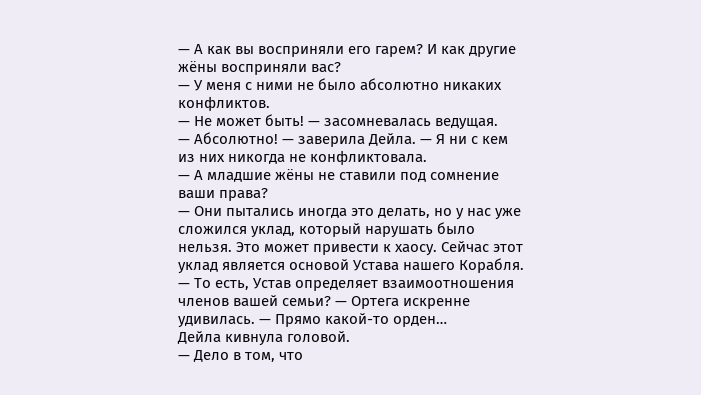— А как вы восприняли его гарем? И как другие жёны восприняли вас?
— У меня с ними не было абсолютно никаких конфликтов.
— Не может быть! — засомневалась ведущая.
— Абсолютно! — заверила Дейла. — Я ни с кем из них никогда не конфликтовала.
— А младшие жёны не ставили под сомнение ваши права?
— Они пытались иногда это делать, но у нас уже сложился уклад, который нарушать было нельзя. Это может привести к хаосу. Сейчас этот уклад является основой Устава нашего Корабля.
— То есть, Устав определяет взаимоотношения членов вашей семьи? — Ортега искренне удивилась. — Прямо какой-то орден…
Дейла кивнула головой.
— Дело в том, что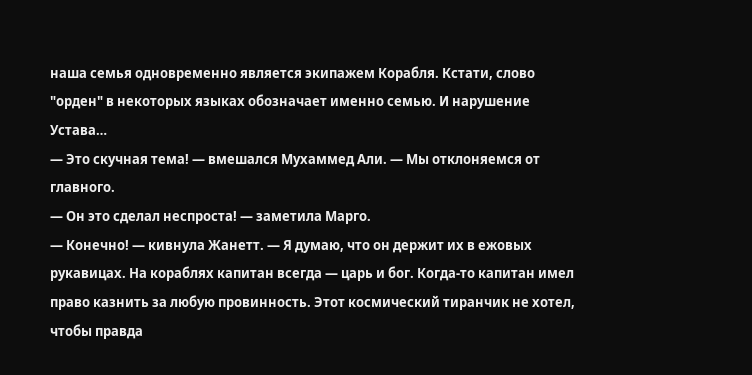наша семья одновременно является экипажем Корабля. Кстати, слово "орден" в некоторых языках обозначает именно семью. И нарушение Устава…
— Это скучная тема! — вмешался Мухаммед Али. — Мы отклоняемся от главного.
— Он это сделал неспроста! — заметила Марго.
— Конечно! — кивнула Жанетт. — Я думаю, что он держит их в ежовых рукавицах. На кораблях капитан всегда — царь и бог. Когда-то капитан имел право казнить за любую провинность. Этот космический тиранчик не хотел, чтобы правда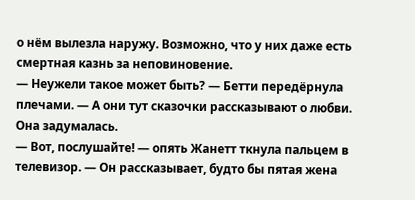о нём вылезла наружу. Возможно, что у них даже есть смертная казнь за неповиновение.
— Неужели такое может быть? — Бетти передёрнула плечами. — А они тут сказочки рассказывают о любви.
Она задумалась.
— Вот, послушайте! — опять Жанетт ткнула пальцем в телевизор. — Он рассказывает, будто бы пятая жена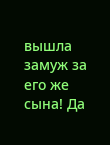вышла замуж за его же сына! Да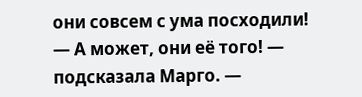они совсем с ума посходили!
— А может, они её того! — подсказала Марго. —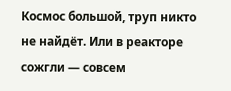Космос большой, труп никто не найдёт. Или в реакторе сожгли — совсем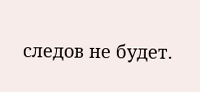следов не будет.